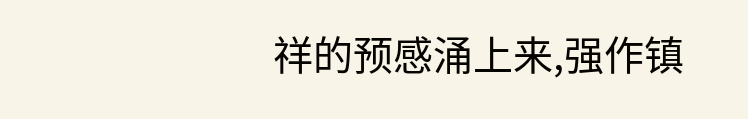祥的预感涌上来,强作镇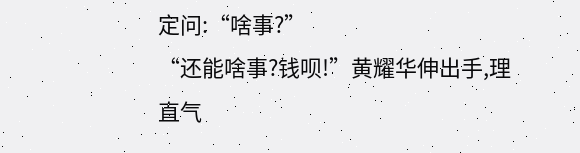定问:“啥事?”
“还能啥事?钱呗!”黄耀华伸出手,理直气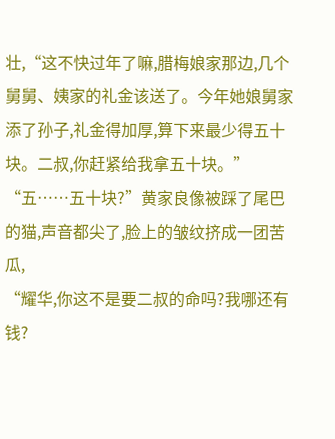壮,“这不快过年了嘛,腊梅娘家那边,几个舅舅、姨家的礼金该送了。今年她娘舅家添了孙子,礼金得加厚,算下来最少得五十块。二叔,你赶紧给我拿五十块。”
“五……五十块?”黄家良像被踩了尾巴的猫,声音都尖了,脸上的皱纹挤成一团苦瓜,
“耀华,你这不是要二叔的命吗?我哪还有钱?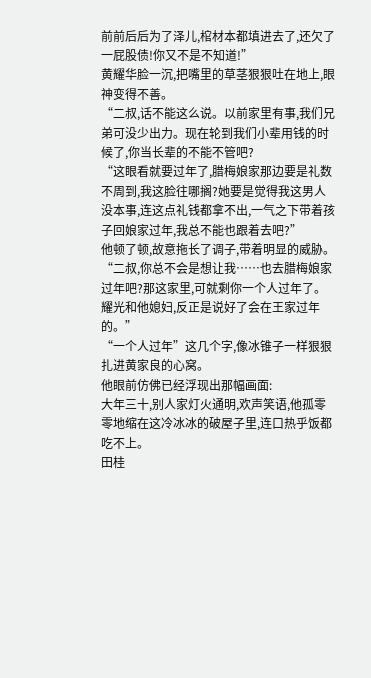前前后后为了泽儿,棺材本都填进去了,还欠了一屁股债!你又不是不知道!”
黄耀华脸一沉,把嘴里的草茎狠狠吐在地上,眼神变得不善。
“二叔,话不能这么说。以前家里有事,我们兄弟可没少出力。现在轮到我们小辈用钱的时候了,你当长辈的不能不管吧?
“这眼看就要过年了,腊梅娘家那边要是礼数不周到,我这脸往哪搁?她要是觉得我这男人没本事,连这点礼钱都拿不出,一气之下带着孩子回娘家过年,我总不能也跟着去吧?”
他顿了顿,故意拖长了调子,带着明显的威胁。
“二叔,你总不会是想让我……也去腊梅娘家过年吧?那这家里,可就剩你一个人过年了。耀光和他媳妇,反正是说好了会在王家过年的。”
“一个人过年”这几个字,像冰锥子一样狠狠扎进黄家良的心窝。
他眼前仿佛已经浮现出那幅画面:
大年三十,别人家灯火通明,欢声笑语,他孤零零地缩在这冷冰冰的破屋子里,连口热乎饭都吃不上。
田桂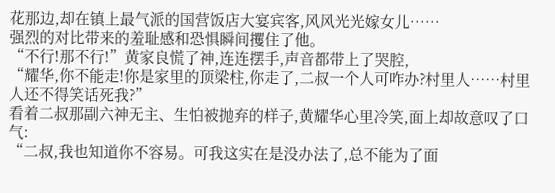花那边,却在镇上最气派的国营饭店大宴宾客,风风光光嫁女儿……
强烈的对比带来的羞耻感和恐惧瞬间攫住了他。
“不行!那不行!”黄家良慌了神,连连摆手,声音都带上了哭腔,
“耀华,你不能走!你是家里的顶梁柱,你走了,二叔一个人可咋办?村里人……村里人还不得笑话死我?”
看着二叔那副六神无主、生怕被抛弃的样子,黄耀华心里冷笑,面上却故意叹了口气:
“二叔,我也知道你不容易。可我这实在是没办法了,总不能为了面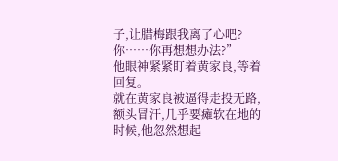子,让腊梅跟我离了心吧?你……你再想想办法?”
他眼神紧紧盯着黄家良,等着回复。
就在黄家良被逼得走投无路,额头冒汗,几乎要瘫软在地的时候,他忽然想起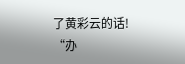了黄彩云的话!
“办